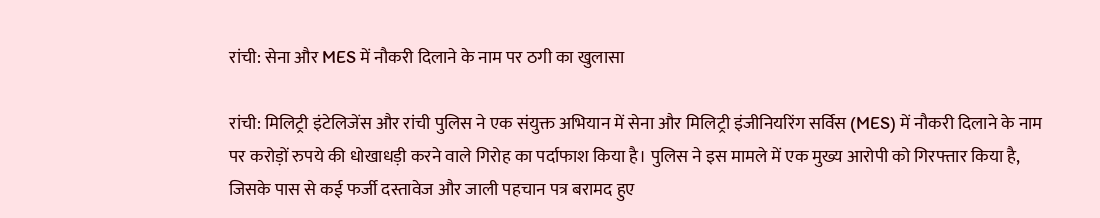रांची: सेना और MES में नौकरी दिलाने के नाम पर ठगी का खुलासा

रांची: मिलिट्री इंटेलिजेंस और रांची पुलिस ने एक संयुक्त अभियान में सेना और मिलिट्री इंजीनियरिंग सर्विस (MES) में नौकरी दिलाने के नाम पर करोड़ों रुपये की धोखाधड़ी करने वाले गिरोह का पर्दाफाश किया है। पुलिस ने इस मामले में एक मुख्य आरोपी को गिरफ्तार किया है, जिसके पास से कई फर्जी दस्तावेज और जाली पहचान पत्र बरामद हुए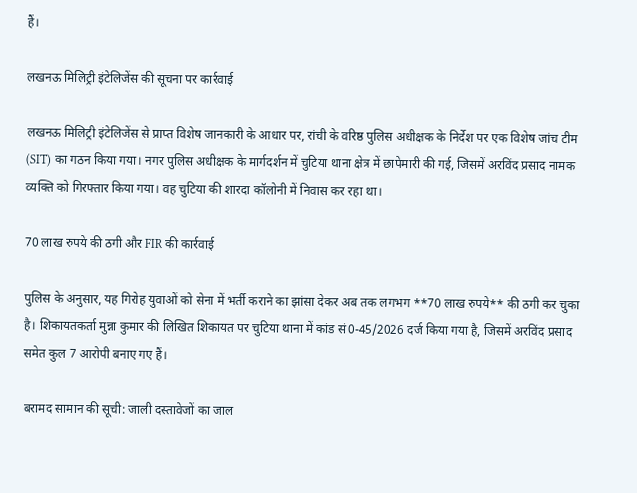हैं।

लखनऊ मिलिट्री इंटेलिजेंस की सूचना पर कार्रवाई

लखनऊ मिलिट्री इंटेलिजेंस से प्राप्त विशेष जानकारी के आधार पर, रांची के वरिष्ठ पुलिस अधीक्षक के निर्देश पर एक विशेष जांच टीम (SIT) का गठन किया गया। नगर पुलिस अधीक्षक के मार्गदर्शन में चुटिया थाना क्षेत्र में छापेमारी की गई, जिसमें अरविंद प्रसाद नामक व्यक्ति को गिरफ्तार किया गया। वह चुटिया की शारदा कॉलोनी में निवास कर रहा था।

70 लाख रुपये की ठगी और FIR की कार्रवाई

पुलिस के अनुसार, यह गिरोह युवाओं को सेना में भर्ती कराने का झांसा देकर अब तक लगभग **70 लाख रुपये** की ठगी कर चुका है। शिकायतकर्ता मुन्ना कुमार की लिखित शिकायत पर चुटिया थाना में कांड सं0-45/2026 दर्ज किया गया है, जिसमें अरविंद प्रसाद समेत कुल 7 आरोपी बनाए गए हैं।

बरामद सामान की सूची: जाली दस्तावेजों का जाल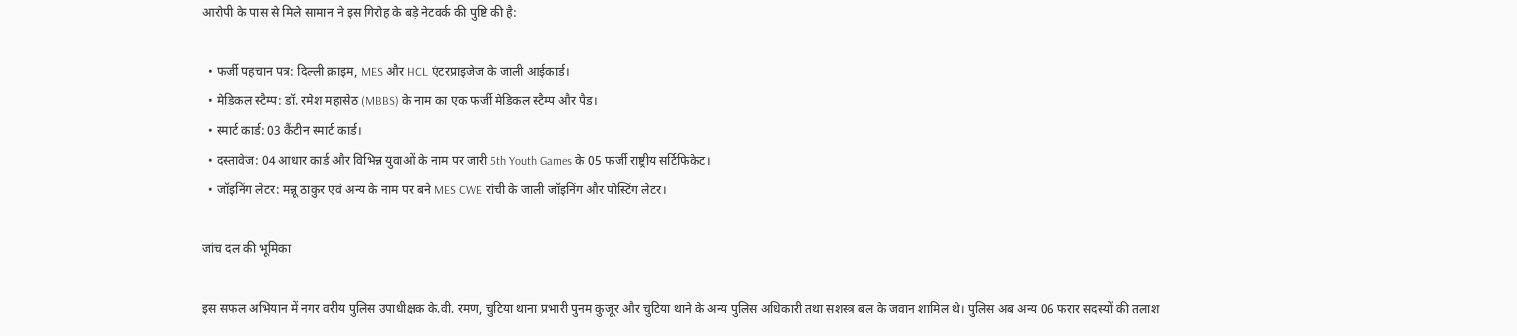आरोपी के पास से मिले सामान ने इस गिरोह के बड़े नेटवर्क की पुष्टि की है:

  • फर्जी पहचान पत्र: दिल्ली क्राइम, MES और HCL एंटरप्राइजेज के जाली आईकार्ड।
  • मेडिकल स्टैम्प: डॉ. रमेश महासेठ (MBBS) के नाम का एक फर्जी मेडिकल स्टैम्प और पैड।
  • स्मार्ट कार्ड: 03 कैंटीन स्मार्ट कार्ड।
  • दस्तावेज: 04 आधार कार्ड और विभिन्न युवाओं के नाम पर जारी 5th Youth Games के 05 फर्जी राष्ट्रीय सर्टिफिकेट।
  • जॉइनिंग लेटर: मन्नू ठाकुर एवं अन्य के नाम पर बने MES CWE रांची के जाली जॉइनिंग और पोस्टिंग लेटर।

जांच दल की भूमिका

इस सफल अभियान में नगर वरीय पुलिस उपाधीक्षक के.वी. रमण, चुटिया थाना प्रभारी पुनम कुजूर और चुटिया थाने के अन्य पुलिस अधिकारी तथा सशस्त्र बल के जवान शामिल थे। पुलिस अब अन्य 06 फरार सदस्यों की तलाश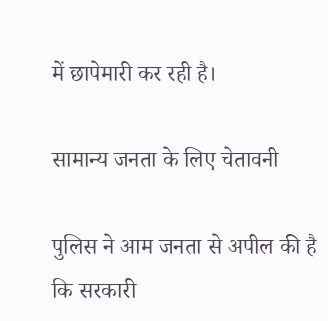में छापेमारी कर रही है।

सामान्य जनता के लिए चेतावनी

पुलिस ने आम जनता से अपील की है कि सरकारी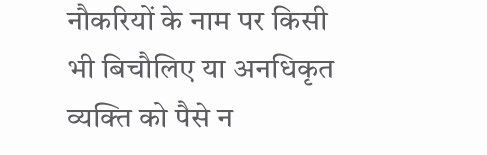नौकरियों के नाम पर किसी भी बिचौलिए या अनधिकृत व्यक्ति को पैसे न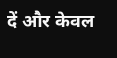दें और केवल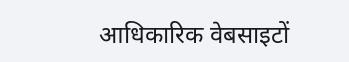आधिकारिक वेबसाइटों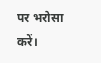पर भरोसा करें।